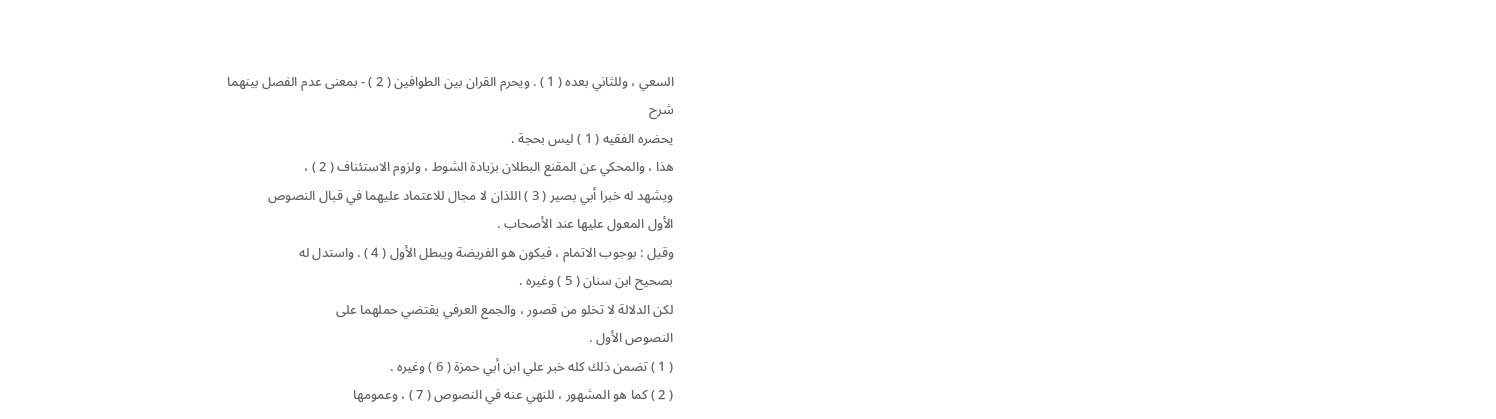السعي ، وللثاني بعده ( 1 ) . ويحرم القران بين الطوافين ( 2 ) - بمعنى عدم الفصل بينهما
شرح
يحضره الفقيه ( 1 ) ليس بحجة .
هذا ، والمحكي عن المقنع البطلان بزيادة الشوط ، ولزوم الاستئناف ( 2 ) ،
ويشهد له خبرا أبي بصير ( 3 ) اللذان لا مجال للاعتماد عليهما في قبال النصوص
الأول المعول عليها عند الأصحاب .
وقيل : بوجوب الاتمام ، فيكون هو الفريضة ويبطل الأول ( 4 ) . واستدل له
بصحيح ابن سنان ( 5 ) وغيره .
لكن الدلالة لا تخلو من قصور ، والجمع العرفي يقتضي حملهما على
النصوص الأول .
( 1 ) تضمن ذلك كله خبر علي ابن أبي حمزة ( 6 ) وغيره .
( 2 ) كما هو المشهور ، للنهي عنه في النصوص ( 7 ) ، وعمومها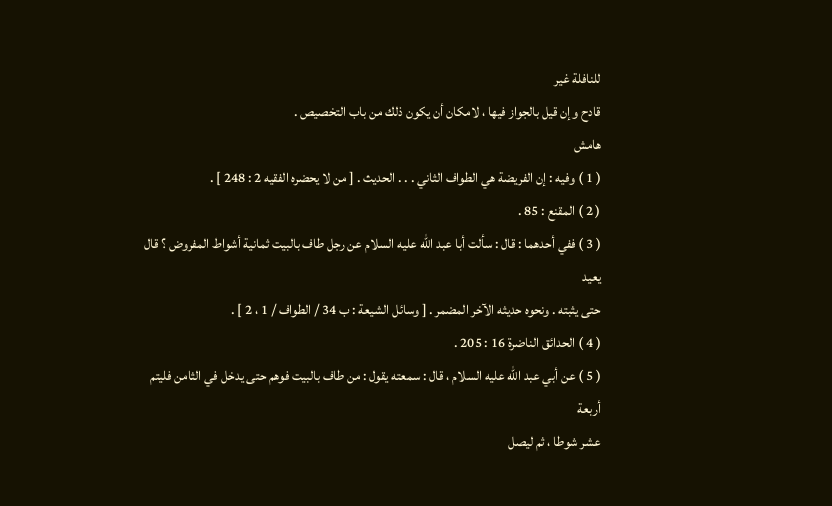للنافلة غير
قادح وإن قيل بالجواز فيها ، لامكان أن يكون ذلك من باب التخصيص .
هامش
( 1 ) وفيه : إن الفريضة هي الطواف الثاني . . . الحديث . [ من لا يحضره الفقيه 2 : 248 ] .
( 2 ) المقنع : 85 .
( 3 ) ففي أحدهما : قال : سألت أبا عبد الله عليه السلام عن رجل طاف بالبيت ثمانية أشواط المفروض ؟ قال يعيد
حتى يثبته . ونحوه حديثه الآخر المضمر . [ وسائل الشيعة : ب 34 / الطواف / 1 ، 2 ] .
( 4 ) الحدائق الناضرة 16 : 205 .
( 5 ) عن أبي عبد الله عليه السلام ، قال : سمعته يقول : من طاف بالبيت فوهم حتى يدخل في الثامن فليتم أربعة
عشر شوطا ، ثم ليصل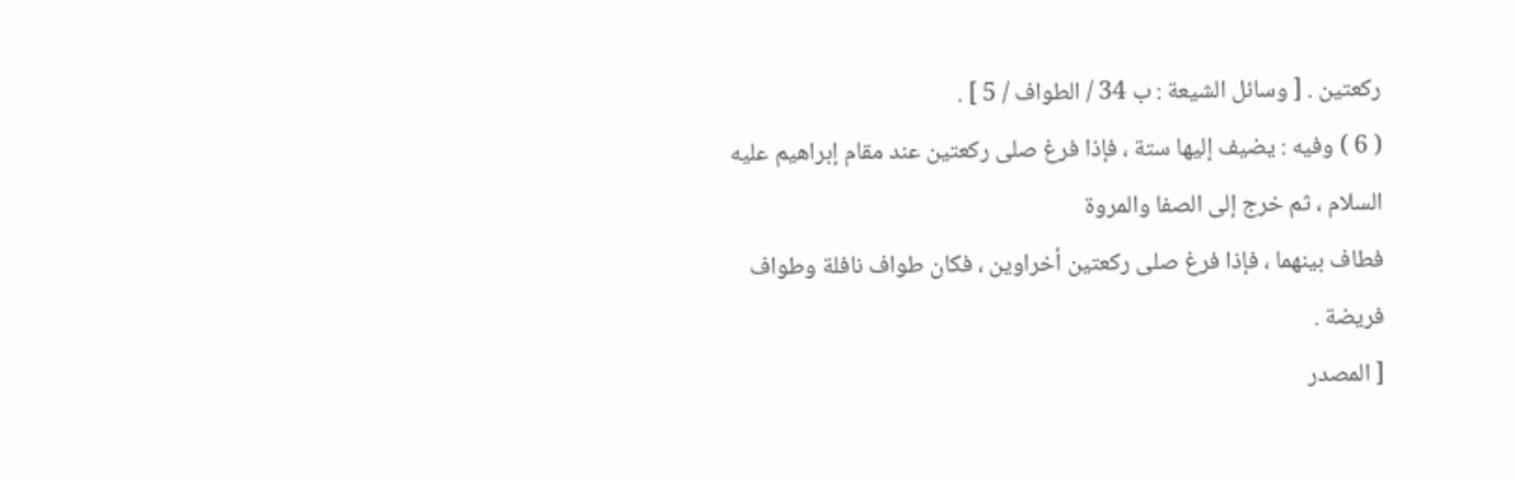ركعتين . [ وسائل الشيعة : ب 34 / الطواف / 5 ] .
( 6 ) وفيه : يضيف إليها ستة ، فإذا فرغ صلى ركعتين عند مقام إبراهيم عليه السلام ، ثم خرج إلى الصفا والمروة
فطاف بينهما ، فإذا فرغ صلى ركعتين أخراوين ، فكان طواف نافلة وطواف فريضة .
[ المصدر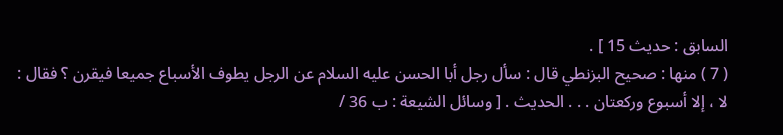السابق : حديث 15 ] .
( 7 ) منها : صحيح البزنطي قال : سأل رجل أبا الحسن عليه السلام عن الرجل يطوف الأسباع جميعا فيقرن ؟ فقال :
لا ، إلا أسبوع وركعتان . . . الحديث . [ وسائل الشيعة : ب 36 /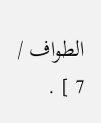الطواف / 7 ] .